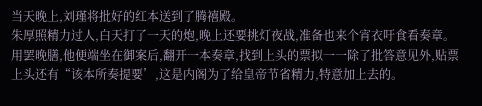当天晚上,刘瑾将批好的红本送到了腾禧殿。
朱厚照精力过人,白天打了一天的炮,晚上还要挑灯夜战,准备也来个宵衣吁食看奏章。
用罢晚膳,他便端坐在御案后,翻开一本奏章,找到上头的票拟一一除了批答意见外,贴票上头还有“该本所奏提要’,这是内阁为了给皇帝节省精力,特意加上去的。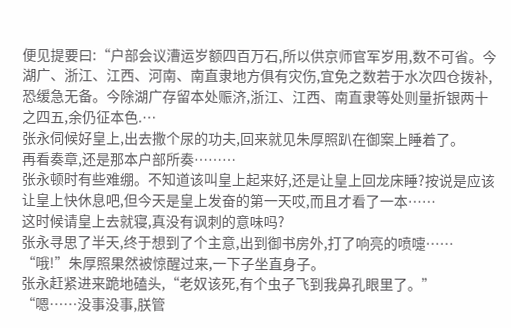便见提要曰:“户部会议漕运岁额四百万石,所以供京师官军岁用,数不可省。今湖广、浙江、江西、河南、南直隶地方俱有灾伤,宜免之数若于水次四仓拨补,恐缓急无备。今除湖广存留本处赈济,浙江、江西、南直隶等处则量折银两十之四五,余仍征本色.…
张永伺候好皇上,出去撒个尿的功夫,回来就见朱厚照趴在御案上睡着了。
再看奏章,还是那本户部所奏………
张永顿时有些难绷。不知道该叫皇上起来好,还是让皇上回龙床睡?按说是应该让皇上快休息吧,但今天是皇上发奋的第一天哎,而且才看了一本……
这时候请皇上去就寝,真没有讽刺的意味吗?
张永寻思了半天,终于想到了个主意,出到御书房外,打了响亮的喷嚏……
“哦!”朱厚照果然被惊醒过来,一下子坐直身子。
张永赶紧进来跪地磕头,“老奴该死,有个虫子飞到我鼻孔眼里了。”
“嗯……没事没事,朕管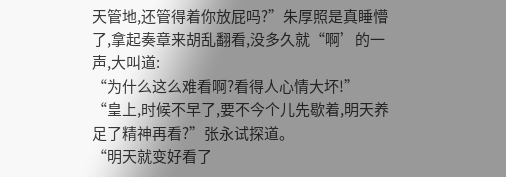天管地,还管得着你放屁吗?”朱厚照是真睡懵了,拿起奏章来胡乱翻看,没多久就“啊’的一声,大叫道:
“为什么这么难看啊?看得人心情大坏!”
“皇上,时候不早了,要不今个儿先歇着,明天养足了精神再看?”张永试探道。
“明天就变好看了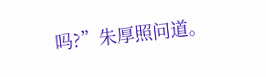吗?”朱厚照问道。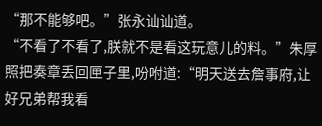“那不能够吧。”张永讪讪道。
“不看了不看了,朕就不是看这玩意儿的料。”朱厚照把奏章丢回匣子里,吩咐道:“明天送去詹事府,让好兄弟帮我看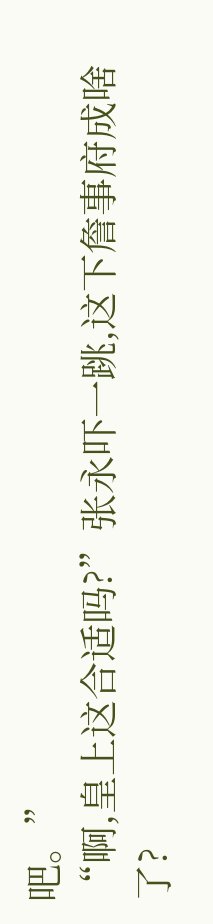吧。”
“啊,皇上这合适吗?”张永吓一跳,这下詹事府成啥了?